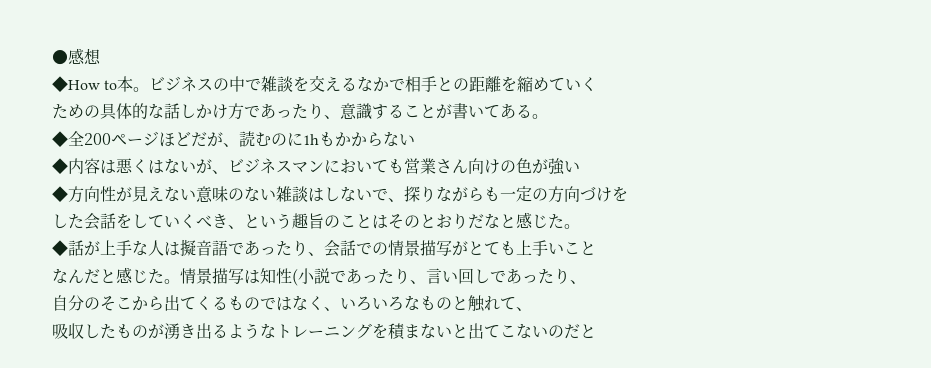●感想
◆How to本。ビジネスの中で雑談を交えるなかで相手との距離を縮めていく
ための具体的な話しかけ方であったり、意識することが書いてある。
◆全200ページほどだが、読むのに1hもかからない
◆内容は悪くはないが、ビジネスマンにおいても営業さん向けの色が強い
◆方向性が見えない意味のない雑談はしないで、探りながらも一定の方向づけを
した会話をしていくべき、という趣旨のことはそのとおりだなと感じた。
◆話が上手な人は擬音語であったり、会話での情景描写がとても上手いこと
なんだと感じた。情景描写は知性(小説であったり、言い回しであったり、
自分のそこから出てくるものではなく、いろいろなものと触れて、
吸収したものが湧き出るようなトレーニングを積まないと出てこないのだと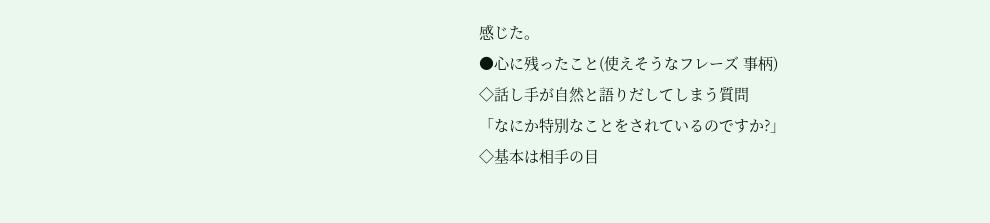感じた。
●心に残ったこと(使えそうなフレーズ 事柄)
◇話し手が自然と語りだしてしまう質問
「なにか特別なことをされているのですか?」
◇基本は相手の目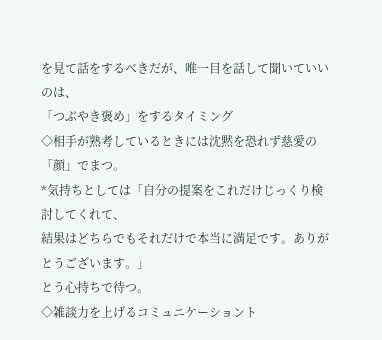を見て話をするべきだが、唯一目を話して聞いていいのは、
「つぶやき褒め」をするタイミング
◇相手が熟考しているときには沈黙を恐れず慈愛の「顔」でまつ。
*気持ちとしては「自分の提案をこれだけじっくり検討してくれて、
結果はどちらでもそれだけで本当に満足です。ありがとうございます。」
とう心持ちで待つ。
◇雑談力を上げるコミュニケーショント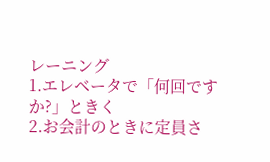レーニング
1.エレベータで「何回ですか?」ときく
2.お会計のときに定員さ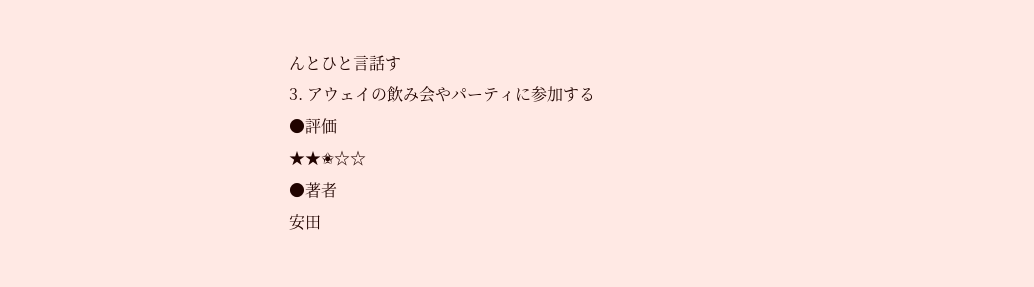んとひと言話す
3. アウェイの飲み会やパーティに参加する
●評価
★★✬☆☆
●著者
安田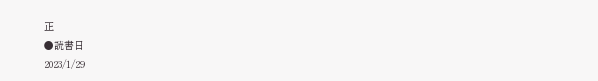正
●読書日
2023/1/29